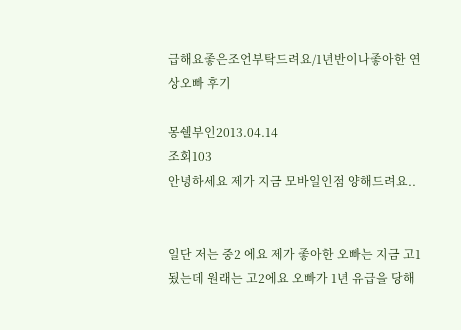급해요좋은조언부탁드려요/1년반이나좋아한 연상오빠 후기

몽쉘부인2013.04.14
조회103
안녕하세요 제가 지금 모바일인점 양해드려요..


일단 저는 중2 에요 제가 좋아한 오빠는 지금 고1됬는데 원래는 고2에요 오빠가 1년 유급을 당해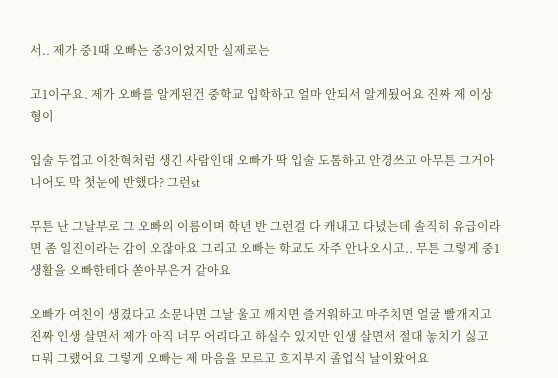서.. 제가 중1때 오빠는 중3이었지만 실제로는

고1이구요. 제가 오빠를 알게된건 중학교 입학하고 얼마 안되서 알게됬어요 진짜 제 이상형이

입술 두껍고 이찬혁처럼 생긴 사람인대 오빠가 딱 입술 도톰하고 안경쓰고 아무튼 그거아니어도 막 첫눈에 반했다? 그런st

무튼 난 그날부로 그 오빠의 이름이며 학년 반 그런걸 다 캐내고 다녔는데 솔직히 유급이라면 좀 일진이라는 감이 오잖아요 그리고 오빠는 학교도 자주 안나오시고.. 무튼 그렇게 중1생활을 오빠한테다 쏟아부은거 같아요

오빠가 여친이 생겼다고 소문나면 그날 울고 깨지면 즐거워하고 마주치면 얼굴 빨개지고 진짜 인생 살면서 제가 아직 너무 어리다고 하실수 있지만 인생 살면서 절대 놓치기 싫고 ㅁ뭐 그랬어요 그렇게 오빠는 제 마음을 모르고 흐지부지 졸업식 날이왔어요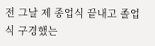전 그날 제 종업식 끝내고 졸업식 구경했는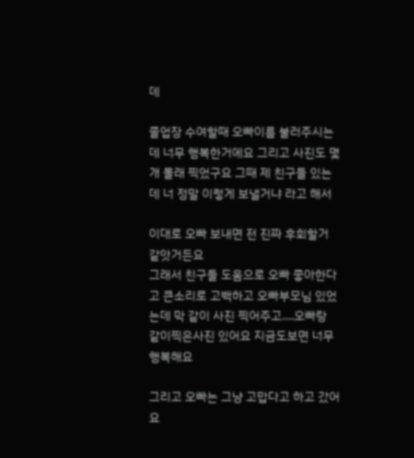데

졸업장 수여할때 오빠이름 불러주시는데 너무 행복한거에요 그리고 사진도 몇개 몰래 찍었구요 그때 제 친구들 있는데 너 정말 이렇게 보낼거냐 라고 해서

이대로 오빠 보내면 전 진짜 후회할거 같앗거든요
그래서 친구들 도움으로 오빠 좋아한다고 큰소리로 고백하고 오빠부모님 있었는데 막 같이 사진 찍어주고....오빠랑 같이찍은사진 있어요 지금도보면 너무 행복해요

그리고 오빠는 그냥 고맙다고 하고 갔어요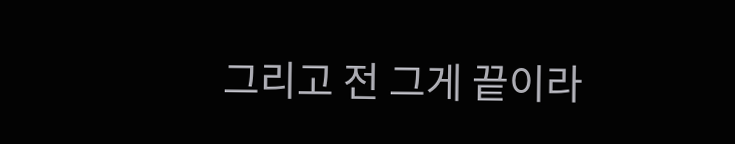그리고 전 그게 끝이라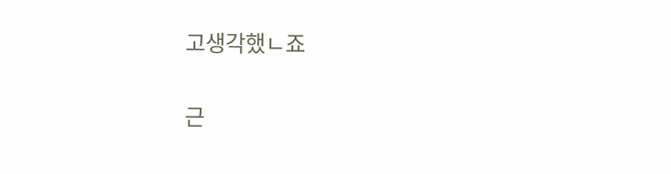고생각했ㄴ죠

근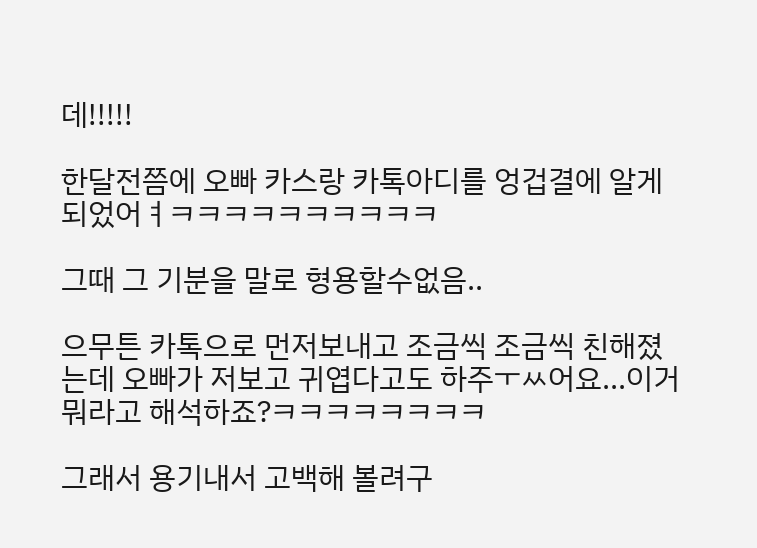데!!!!!

한달전쯤에 오빠 카스랑 카톡아디를 엉겁결에 알게되었어ㅕㅋㅋㅋㅋㅋㅋㅋㅋㅋㅋ

그때 그 기분을 말로 형용할수없음..

으무튼 카톡으로 먼저보내고 조금씩 조금씩 친해졌는데 오빠가 저보고 귀엽다고도 하주ㅜㅆ어요...이거 뭐라고 해석하죠?ㅋㅋㅋㅋㅋㅋㅋㅋ

그래서 용기내서 고백해 볼려구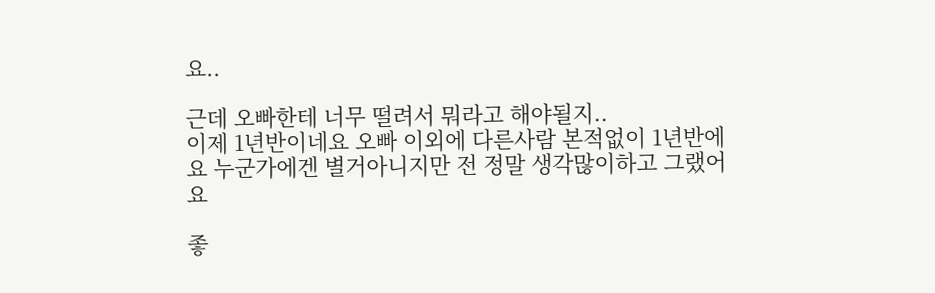요..

근데 오빠한테 너무 떨려서 뭐라고 해야될지..
이제 1년반이네요 오빠 이외에 다른사람 본적없이 1년반에요 누군가에겐 별거아니지만 전 정말 생각많이하고 그랬어요

좋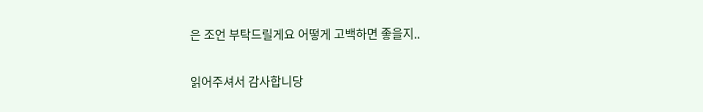은 조언 부탁드릴게요 어떻게 고백하면 좋을지..

읽어주셔서 감사합니당